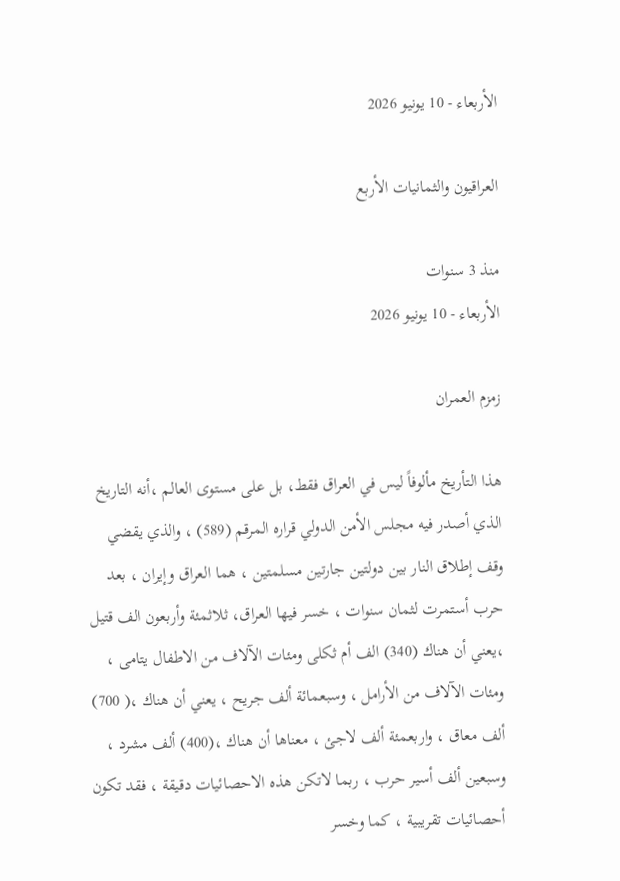الأربعاء - 10 يونيو 2026

العراقيون والثمانيات الأربع

منذ 3 سنوات
الأربعاء - 10 يونيو 2026

زمزم العمران

هذا التأريخ مألوفاً ليس في العراق فقط، بل على مستوى العالم ،أنه التاريخ الذي أصدر فيه مجلس الأمن الدولي قراره المرقم (589) ، والذي يقضي وقف إطلاق النار بين دولتين جارتين مسلمتين ، هما العراق وإيران ، بعد حرب أستمرت لثمان سنوات ، خسر فيها العراق، ثلاثمئة وأربعون الف قتيل ،يعني أن هناك (340) الف أم ثكلى ومئات الآلاف من الاطفال يتامى ، ومئات الآلاف من الأرامل ، وسبعمائة ألف جريح ، يعني أن هناك ،( 700) ألف معاق ، واربعمئة ألف لاجئ ، معناها أن هناك ،(400) ألف مشرد ، وسبعين ألف أسير حرب ، ربما لاتكن هذه الاحصائيات دقيقة ، فقد تكون أحصائيات تقريبية ، كما وخسر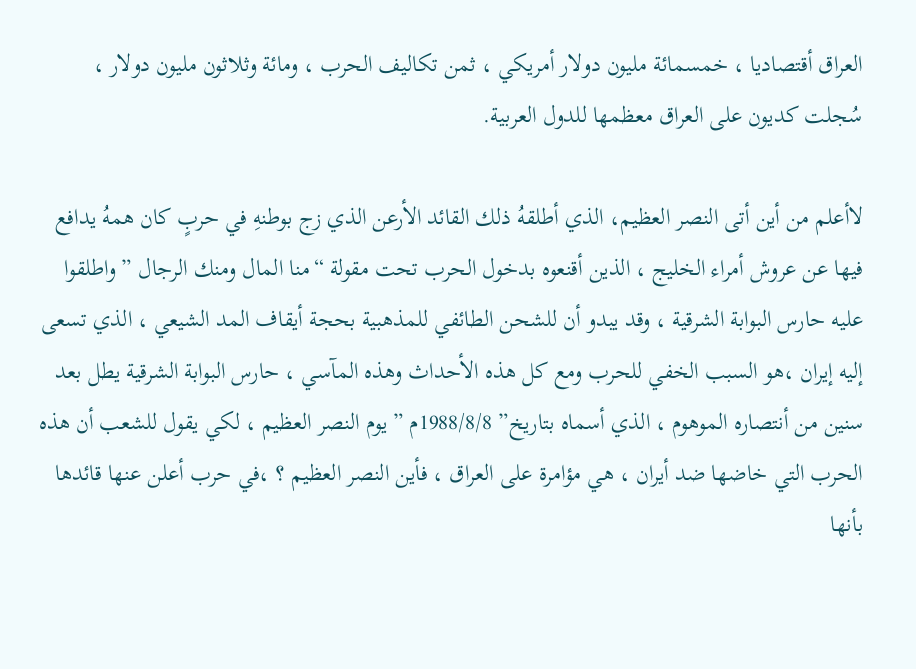العراق أقتصاديا ، خمسمائة مليون دولار أمريكي ، ثمن تكاليف الحرب ، ومائة وثلاثون مليون دولار ، سُجلت كديون على العراق معظمها للدول العربية.

لاأعلم من أين أتى النصر العظيم، الذي أطلقهُ ذلك القائد الأرعن الذي زج بوطنهِ في حربٍ كان همهُ يدافع فيها عن عروش أمراء الخليج ، الذين أقنعوه بدخول الحرب تحت مقولة “منا المال ومنك الرجال ” واطلقوا عليه حارس البوابة الشرقية ، وقد يبدو أن للشحن الطائفي للمذهبية بحجة أيقاف المد الشيعي ، الذي تسعى إليه إيران ،هو السبب الخفي للحرب ومع كل هذه الأحداث وهذه المآسي ، حارس البوابة الشرقية يطل بعد سنين من أنتصاره الموهوم ، الذي أسماه بتاريخ” 1988/8/8م ” يوم النصر العظيم ، لكي يقول للشعب أن هذه الحرب التي خاضها ضد أيران ، هي مؤامرة على العراق ، فأين النصر العظيم ؟ ،في حرب أعلن عنها قائدها بأنها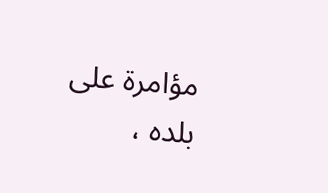مؤامرة على بلده ،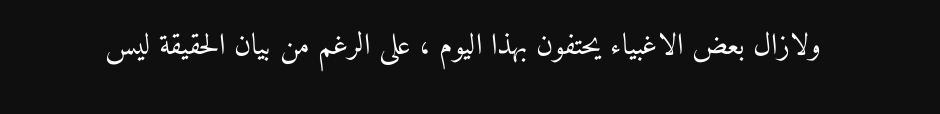ولازال بعض الاغبياء يحتفون بهذا اليوم ، على الرغم من بيان الحقيقة ليس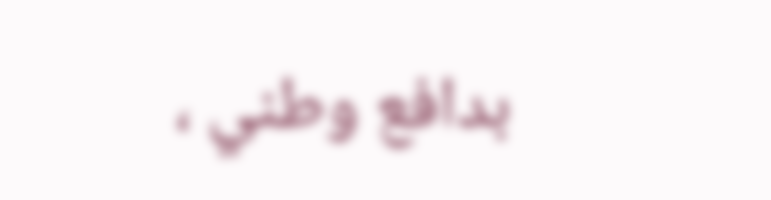بدافع وطني ،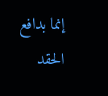إنما بدافع الحقد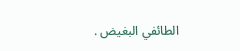الطائفي البغيض .